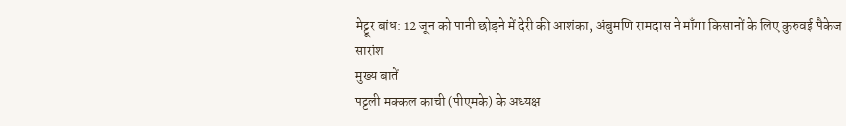मेट्टूर बांध: 12 जून को पानी छोड़ने में देरी की आशंका, अंबुमणि रामदास ने माँगा किसानों के लिए कुरुवई पैकेज
सारांश
मुख्य बातें
पट्टली मक्कल काची (पीएमके) के अध्यक्ष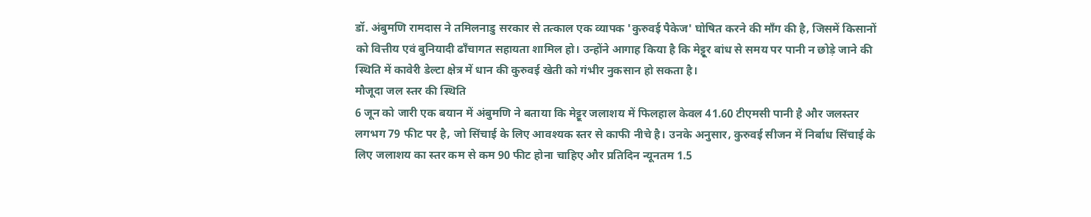डॉ. अंबुमणि रामदास ने तमिलनाडु सरकार से तत्काल एक व्यापक 'कुरुवई पैकेज' घोषित करने की माँग की है, जिसमें किसानों को वित्तीय एवं बुनियादी ढाँचागत सहायता शामिल हो। उन्होंने आगाह किया है कि मेट्टूर बांध से समय पर पानी न छोड़े जाने की स्थिति में कावेरी डेल्टा क्षेत्र में धान की कुरुवई खेती को गंभीर नुकसान हो सकता है।
मौजूदा जल स्तर की स्थिति
6 जून को जारी एक बयान में अंबुमणि ने बताया कि मेट्टूर जलाशय में फिलहाल केवल 41.60 टीएमसी पानी है और जलस्तर लगभग 79 फीट पर है, जो सिंचाई के लिए आवश्यक स्तर से काफी नीचे है। उनके अनुसार, कुरुवई सीजन में निर्बाध सिंचाई के लिए जलाशय का स्तर कम से कम 90 फीट होना चाहिए और प्रतिदिन न्यूनतम 1.5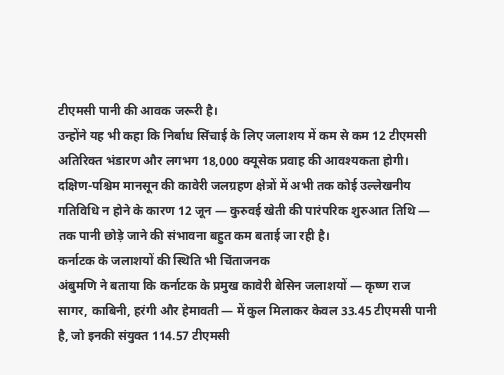टीएमसी पानी की आवक जरूरी है।
उन्होंने यह भी कहा कि निर्बाध सिंचाई के लिए जलाशय में कम से कम 12 टीएमसी अतिरिक्त भंडारण और लगभग 18,000 क्यूसेक प्रवाह की आवश्यकता होगी। दक्षिण-पश्चिम मानसून की कावेरी जलग्रहण क्षेत्रों में अभी तक कोई उल्लेखनीय गतिविधि न होने के कारण 12 जून — कुरुवई खेती की पारंपरिक शुरुआत तिथि — तक पानी छोड़े जाने की संभावना बहुत कम बताई जा रही है।
कर्नाटक के जलाशयों की स्थिति भी चिंताजनक
अंबुमणि ने बताया कि कर्नाटक के प्रमुख कावेरी बेसिन जलाशयों — कृष्ण राज सागर, काबिनी, हरंगी और हेमावती — में कुल मिलाकर केवल 33.45 टीएमसी पानी है, जो इनकी संयुक्त 114.57 टीएमसी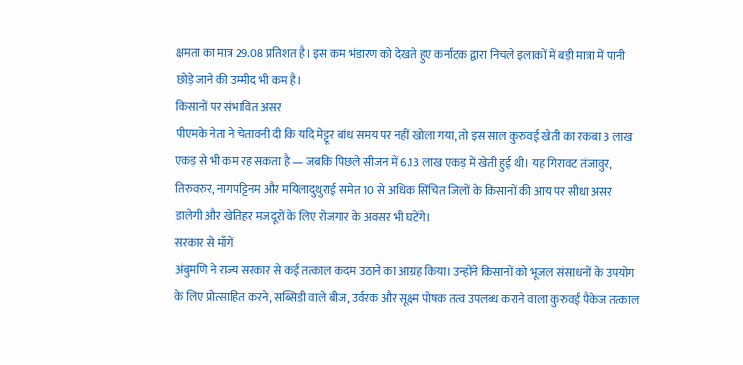क्षमता का मात्र 29.08 प्रतिशत है। इस कम भंडारण को देखते हुए कर्नाटक द्वारा निचले इलाकों में बड़ी मात्रा में पानी छोड़े जाने की उम्मीद भी कम है।
किसानों पर संभावित असर
पीएमके नेता ने चेतावनी दी कि यदि मेट्टूर बांध समय पर नहीं खोला गया, तो इस साल कुरुवई खेती का रकबा 3 लाख एकड़ से भी कम रह सकता है — जबकि पिछले सीजन में 6.13 लाख एकड़ में खेती हुई थी। यह गिरावट तंजावुर, तिरुवरुर, नागपट्टिनम और मयिलादुथुराई समेत 10 से अधिक सिंचित जिलों के किसानों की आय पर सीधा असर डालेगी और खेतिहर मजदूरों के लिए रोजगार के अवसर भी घटेंगे।
सरकार से माँगें
अंबुमणि ने राज्य सरकार से कई तत्काल कदम उठाने का आग्रह किया। उन्होंने किसानों को भूजल संसाधनों के उपयोग के लिए प्रोत्साहित करने, सब्सिडी वाले बीज, उर्वरक और सूक्ष्म पोषक तत्व उपलब्ध कराने वाला कुरुवई पैकेज तत्काल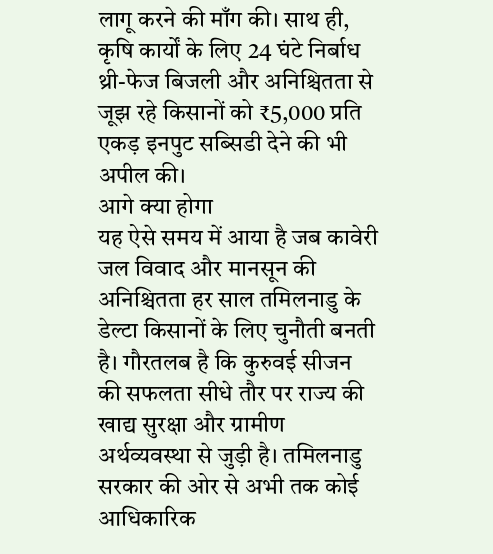लागू करने की माँग की। साथ ही, कृषि कार्यों के लिए 24 घंटे निर्बाध थ्री-फेज बिजली और अनिश्चितता से जूझ रहे किसानों को ₹5,000 प्रति एकड़ इनपुट सब्सिडी देने की भी अपील की।
आगे क्या होगा
यह ऐसे समय में आया है जब कावेरी जल विवाद और मानसून की अनिश्चितता हर साल तमिलनाडु के डेल्टा किसानों के लिए चुनौती बनती है। गौरतलब है कि कुरुवई सीजन की सफलता सीधे तौर पर राज्य की खाद्य सुरक्षा और ग्रामीण अर्थव्यवस्था से जुड़ी है। तमिलनाडु सरकार की ओर से अभी तक कोई आधिकारिक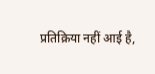प्रतिक्रिया नहीं आई है,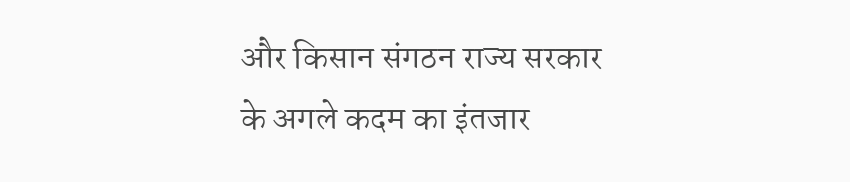और किसान संगठन राज्य सरकार के अगले कदम का इंतजार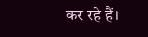कर रहे हैं।